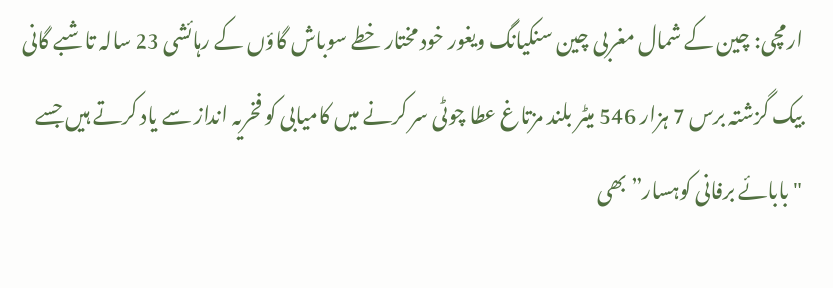ارمچی: چین کے شمال مغربی چین سنکیانگ ویغور خود مختار خطے سوباش گاؤں کے رہائشی 23 سالہ تاشبے گانی بیک گزشتہ برس 7 ہزار 546 میٹر بلند مزتاغ عطا چوٹی سر کرنے میں کامیابی کو فخریہ انداز سے یاد کرتے ہیں جسے "بابائے برفانی کوہسار” بھی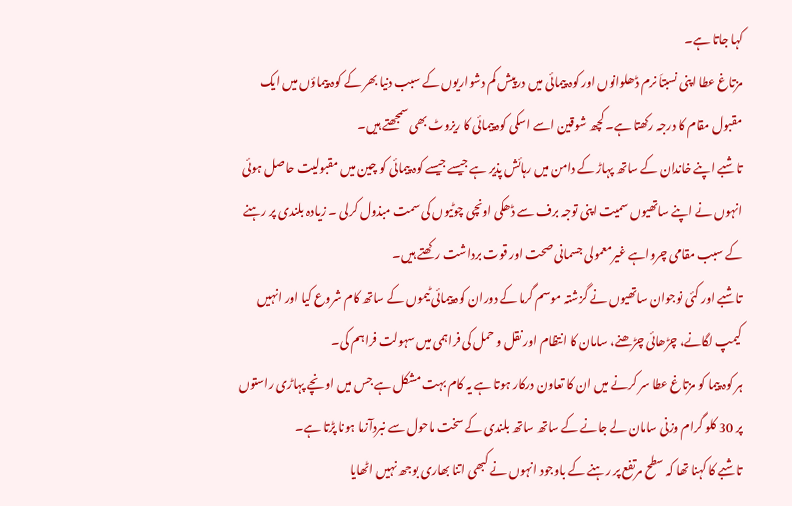کہا جاتا ہے۔
مزتاغ عطا اپنی نسبتاَ نرم ڈھلوانوں اور کوہ پیمائی میں درپیش کم دشواریوں کے سبب دنیا بھر کے کوہ پیماؤں میں ایک مقبول مقام کا درجہ رکھتا ہے۔ کچھ شوقین اسے اسکی کوہ پیمائی کا ریزوٹ بھی سمجھتے ہیں۔
تاشبے اپنے خاندان کے ساتھ پہاڑ کے دامن میں رہائش پذیر ہے جیسے جیسے کوہ پیمائی کو چین میں مقبولیت حاصل ہوئی انہوں نے اپنے ساتھیوں سمیت اپنی توجہ برف سے ڈھکی اونچی چوٹیوں کی سمت مبذول کرلی ۔ زیادہ بلندی پر رہنے کے سبب مقامی چرواہے غیرمعمولی جسمانی صحت اور قوت برداشت رکھتے ہیں۔
تاشبے اور کئی نوجوان ساتھیوں نے گزشتہ موسم گرما کے دوران کوہ پیمائی ٹیموں کے ساتھ کام شروع کیا اور انہیں کیمپ لگانے، چڑھائی چڑھنے، سامان کا انتظام اور نقل و حمل کی فراہمی میں سہولت فراہم کی۔
ہر کوہ پیما کو مزتاغ عطا سر کرنے میں ان کا تعاون درکار ہوتا ہے یہ کام بہت مشکل ہے جس میں اونچے پہاڑی راستوں پر 30 کلو گرام وزنی سامان لے جانے کے ساتھ ساتھ بلندی کے سخت ماحول سے نبردآزما ہونا پڑتا ہے۔
تاشبے کا کہنا تھا کہ سطح مرتفع پر رہنے کے باوجود انہوں نے کبھی اتنا بھاری بوجھ نہیں اٹھایا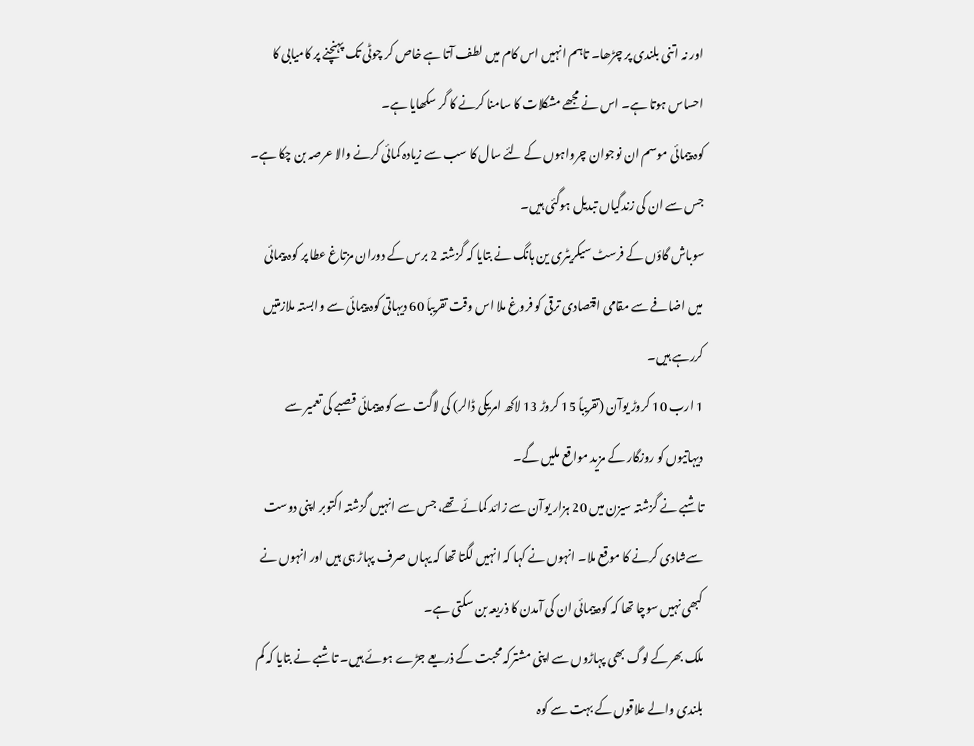اور نہ اتنی بلندی پر چڑھا۔ تاہم انہیں اس کام میں لطف آتا ہے خاص کر چوٹی تک پہنچنے پر کامیابی کا احساس ہوتا ہے۔ اس نے مجھے مشکلات کا سامنا کرنے کا گر سکھایا ہے۔
کوہ پیمائی موسم ان نوجوان چرواہوں کے لئے سال کا سب سے زیادہ کمائی کرنے والا عرصہ بن چکا ہے۔ جس سے ان کی زندگیاں تبدیل ہوگئی ہیں۔
سوباش گاؤں کے فرسٹ سیکریٹری ین ہانگ نے بتایا کہ گزشتہ 2 برس کے دوران مزتاغ عطا پر کوہ پیمائی میں اضافے سے مقامی اقتصادی ترقی کو فروغ ملا اس وقت تقریباَ 60 دیہاتی کوہ پیمائی سے وابستہ ملازمتیں کررہے ہیں۔
1 ارب 10 کروڑ یوآن (تقریباً 15 کروڑ 13 لاکھ امریکی ڈالر) کی لاگت سے کوہ پیمائی قصبے کی تعمیر سے دیہاتیوں کو روزگار کے مزید مواقع ملیں گے۔
تاشبے نے گزشتہ سیزن میں 20 ہزار یوآن سے زائد کمائے تھے، جس سے انہیں گزشتہ اکتوبر اپنی دوست سےشادی کرنے کا موقع ملا۔ انہوں نے کہا کہ انہیں لگتا تھا کہ یہاں صرف پہاڑ ہی ہیں اور انہوں نے کبھی نہیں سوچا تھا کہ کوہ پیمائی ان کی آمدن کا ذریعہ بن سکتی ہے۔
ملک بھرکے لوگ بھی پہاڑوں سے اپنی مشترکہ محبت کے ذریعے جڑے ہوئے ہیں۔ تاشبے نے بتایا کہ کم بلندی والے علاقوں کے بہت سے کوہ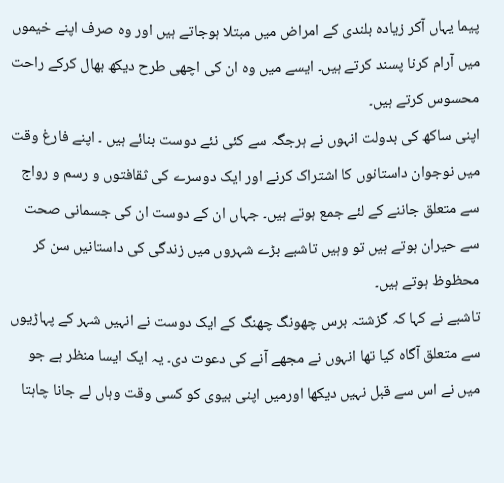پیما یہاں آکر زیادہ بلندی کے امراض میں مبتلا ہوجاتے ہیں اور وہ صرف اپنے خیموں میں آرام کرنا پسند کرتے ہیں۔ ایسے میں وہ ان کی اچھی طرح دیکھ بھال کرکے راحت محسوس کرتے ہیں۔
اپنی ساکھ کی بدولت انہوں نے ہرجگہ سے کئی نئے دوست بنائے ہیں ۔ اپنے فارغ وقت میں نوجوان داستانوں کا اشتراک کرنے اور ایک دوسرے کی ثقافتوں و رسم و رواج سے متعلق جاننے کے لئے جمع ہوتے ہیں۔ جہاں ان کے دوست ان کی جسمانی صحت سے حیران ہوتے ہیں تو وہیں تاشبے بڑے شہروں میں زندگی کی داستانیں سن کر محظوظ ہوتے ہیں۔
تاشبے نے کہا کہ گزشتہ برس چھونگ چھنگ کے ایک دوست نے انہیں شہر کے پہاڑیوں سے متعلق آگاہ کیا تھا انہوں نے مجھے آنے کی دعوت دی۔ یہ ایک ایسا منظر ہے جو میں نے اس سے قبل نہیں دیکھا اورمیں اپنی بیوی کو کسی وقت وہاں لے جانا چاہتا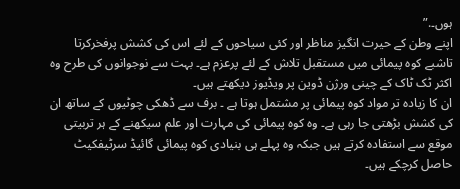ہوں۔.”
اپنے وطن کے حیرت انگیز مناظر اور کئی سیاحوں کے لئے اس کی کشش پرفخرکرتا تاشبے کوہ پیمائی میں مستقبل تلاش کے لئے پرعزم ہے۔ بہت سے نوجوانوں کی طرح وہ اکثر ٹک ٹاک کے چینی ورژن ڈوین پر ویڈیوز دیکھتے ہیں۔
ان کا زیادہ تر مواد کوہ پیمائی پر مشتمل ہوتا ہے ۔ برف سے ڈھکی چوٹیوں کے ساتھ ان کی کشش بڑھتی جا رہی ہے۔ وہ کوہ پیمائی کی مہارت اور علم سیکھنے کے ہر تربیتی موقع سے استفادہ کرتے ہیں جبکہ وہ پہلے ہی بنیادی کوہ پیمائی گائیڈ سرٹیفکیٹ حاصل کرچکے ہیں۔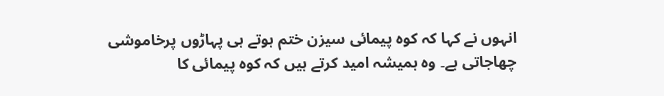انہوں نے کہا کہ کوہ پیمائی سیزن ختم ہوتے ہی پہاڑوں پرخاموشی چھاجاتی ہے۔ وہ ہمیشہ امید کرتے ہیں کہ کوہ پیمائی کا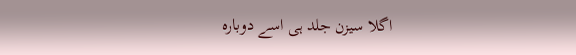اگلا سیزن جلد ہی اسے دوبارہ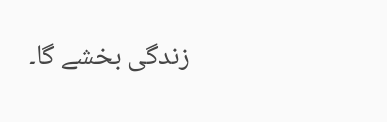زندگی بخشے گا۔